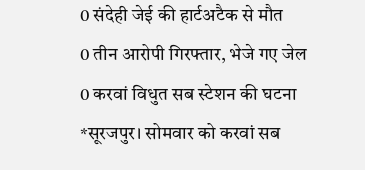0 संदेही जेई की हार्टअटैक से मौत
0 तीन आरोपी गिरफ्तार, भेजे गए जेल
0 करवां विधुत सब स्टेशन की घटना
*सूरजपुर। सोमवार को करवां सब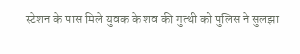स्टेशन के पास मिले युवक के शव की गुत्थी को पुलिस ने सुलझा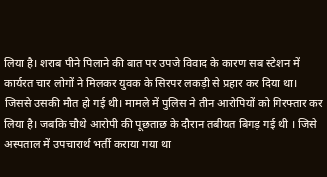लिया है। शराब पीने पिलाने की बात पर उपजे विवाद के कारण सब स्टेशन में कार्यरत चार लोगों ने मिलकर युवक के सिरपर लकड़ी से प्रहार कर दिया था। जिससे उसकी मौत हो गई थी। मामले में पुलिस ने तीन आरोपियों को गिरफ्तार कर लिया है। जबकि चौथे आरोपी की पूछताछ के दौरान तबीयत बिगड़ गई थी । जिसे अस्पताल में उपचारार्थ भर्ती कराया गया था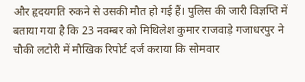और हृदयगति रुकने से उसकी मौत हो गई हैं। पुलिस की जारी विज्ञप्ति में बताया गया है कि 23 नवम्बर को मिथिलेश कुमार राजवाड़े गजाधरपुर ने चौकी लटोरी में मौखिक रिपोर्ट दर्ज कराया कि सोमवार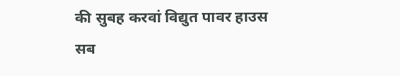की सुबह करवां विद्युत पावर हाउस सब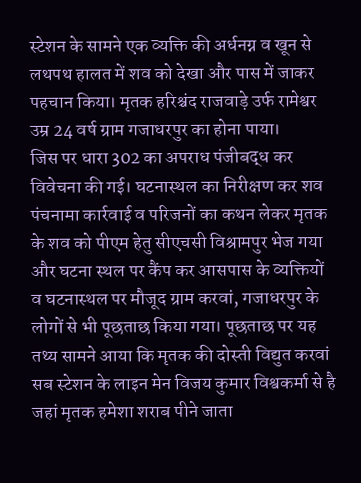स्टेशन के सामने एक व्यक्ति की अर्धनग्न व खून से लथपथ हालत में शव को देखा और पास में जाकर पहचान किया। मृतक हरिश्चंद राजवाड़े उर्फ रामेश्वर उम्र 24 वर्ष ग्राम गजाधरपुर का होना पाया।
जिस पर धारा 302 का अपराध पंजीबद्ध कर विवेचना की गई। घटनास्थल का निरीक्षण कर शव पंचनामा कार्रवाई व परिजनों का कथन लेकर मृतक के शव को पीएम हेतु सीएचसी विश्रामपुर भेज गया और घटना स्थल पर कैंप कर आसपास के व्यक्तियों व घटनास्थल पर मौजूद ग्राम करवां, गजाधरपुर के लोगों से भी पूछताछ किया गया। पूछताछ पर यह तथ्य सामने आया कि मृतक की दोस्ती विद्युत करवां सब स्टेशन के लाइन मेन विजय कुमार विश्वकर्मा से है जहां मृतक हमेशा शराब पीने जाता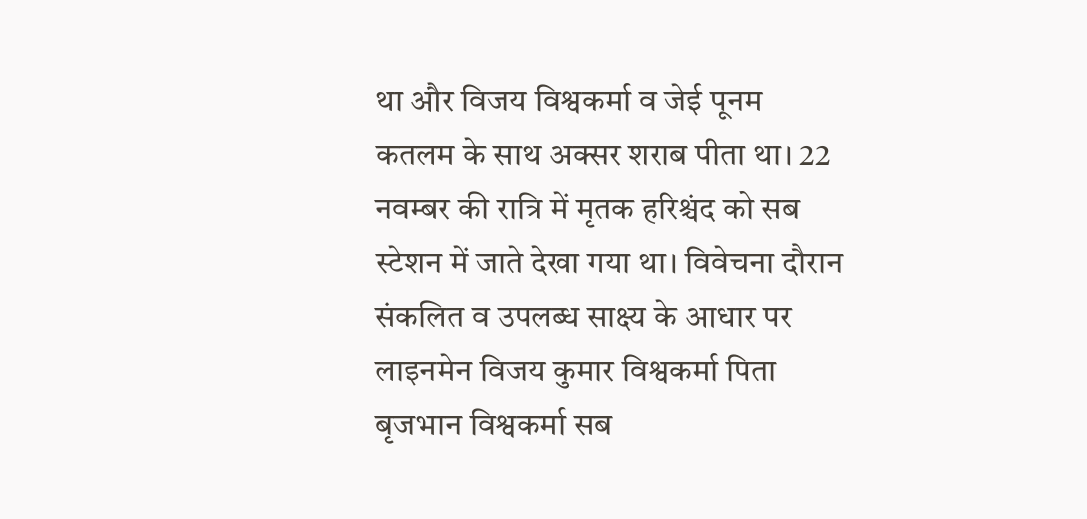था और विजय विश्वकर्मा व जेई पूनम कतलम के साथ अक्सर शराब पीता था। 22 नवम्बर की रात्रि में मृतक हरिश्चंद को सब स्टेशन में जाते देखा गया था। विवेचना दौरान संकलित व उपलब्ध साक्ष्य के आधार पर लाइनमेन विजय कुमार विश्वकर्मा पिता बृजभान विश्वकर्मा सब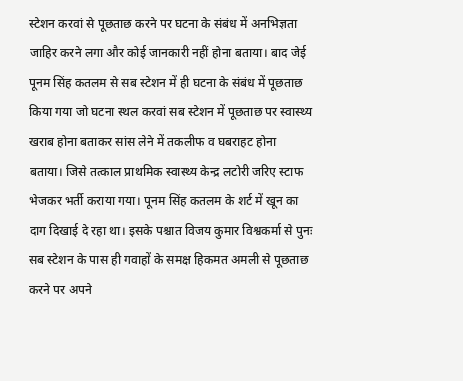स्टेशन करवां से पूछताछ करने पर घटना के संबंध में अनभिज्ञता जाहिर करने लगा और कोई जानकारी नहीं होना बताया। बाद जेई पूनम सिंह कतलम से सब स्टेशन में ही घटना के संबंध में पूछताछ किया गया जो घटना स्थल करवां सब स्टेशन में पूछताछ पर स्वास्थ्य खराब होना बताकर सांस लेने में तकलीफ व घबराहट होना बताया। जिसे तत्काल प्राथमिक स्वास्थ्य केन्द्र लटोरी जरिए स्टाफ भेजकर भर्ती कराया गया। पूनम सिंह कतलम के शर्ट में खून का दाग दिखाई दे रहा था। इसके पश्चात विजय कुमार विश्वकर्मा से पुनः सब स्टेशन के पास ही गवाहों के समक्ष हिकमत अमली से पूछताछ करने पर अपने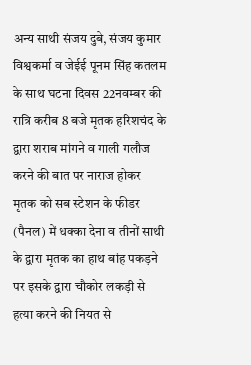अन्य साथी संजय दुबे, संजय कुमार विश्वकर्मा व जेईई पूनम सिंह कतलम के साथ घटना दिवस 22नवम्बर की रात्रि करीब 8 बजे मृतक हरिशचंद के द्वारा शराब मांगने व गाली गलौज करने की बात पर नाराज होकर मृतक को सब स्टेशन के फीडर (पैनल) में धक्का देना व तीनों साथी के द्वारा मृतक का हाथ बांह पकड़ने पर इसके द्वारा चौकोर लकड़ी से हत्या करने की नियत से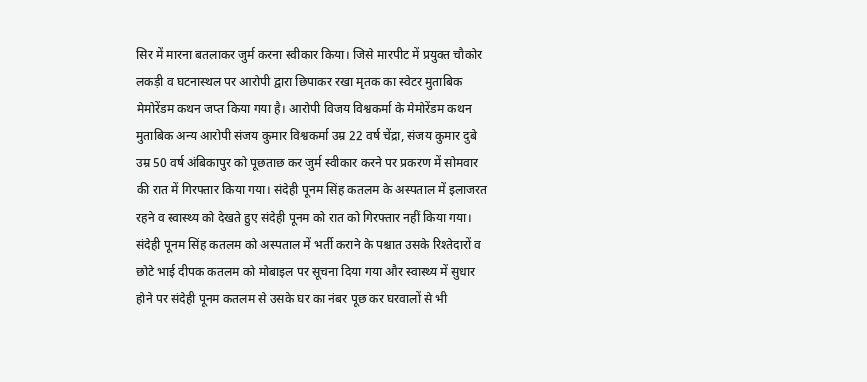सिर में मारना बतलाकर जुर्म करना स्वीकार किया। जिसे मारपीट में प्रयुक्त चौकोर लकड़ी व घटनास्थल पर आरोपी द्वारा छिपाकर रखा मृतक का स्वेटर मुताबिक मेमोरेंडम कथन जप्त किया गया है। आरोपी विजय विश्वकर्मा के मेमोरेंडम कथन मुताबिक अन्य आरोपी संजय कुमार विश्वकर्मा उम्र 22 वर्ष चेंद्रा, संजय कुमार दुबे उम्र 50 वर्ष अंबिकापुर को पूछताछ कर जुर्म स्वीकार करने पर प्रकरण में सोमवार की रात में गिरफ्तार किया गया। संदेही पूनम सिंह कतलम के अस्पताल में इलाजरत रहने व स्वास्थ्य को देखते हुए संदेही पूनम को रात को गिरफ्तार नहीं किया गया। संदेही पूनम सिंह कतलम को अस्पताल में भर्ती कराने के पश्चात उसके रिश्तेदारों व छोटे भाई दीपक कतलम को मोबाइल पर सूचना दिया गया और स्वास्थ्य में सुधार होने पर संदेही पूनम कतलम से उसके घर का नंबर पूछ कर घरवालों से भी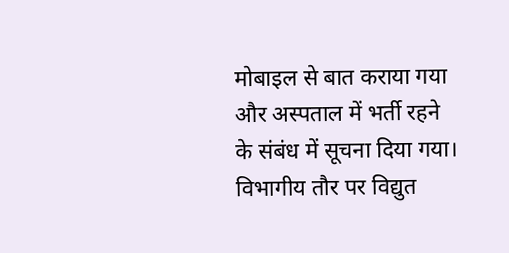मोबाइल से बात कराया गया और अस्पताल में भर्ती रहने के संबंध में सूचना दिया गया। विभागीय तौर पर विद्युत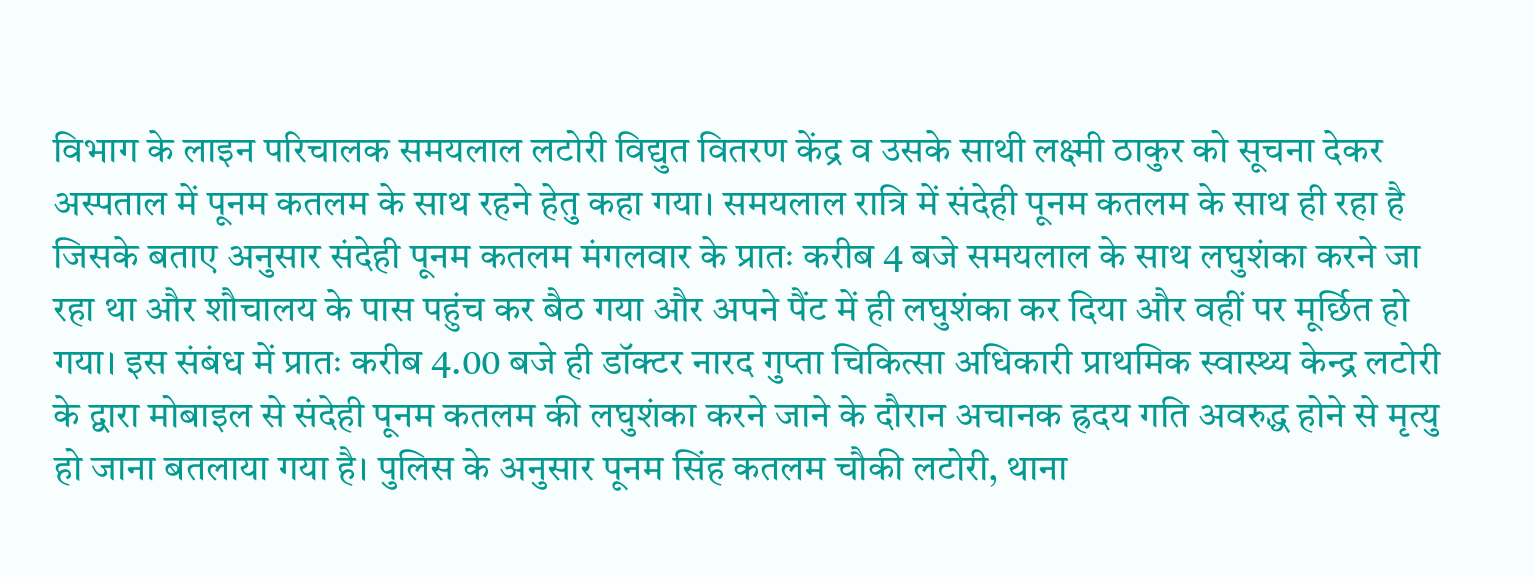विभाग के लाइन परिचालक समयलाल लटोरी विद्युत वितरण केंद्र व उसके साथी लक्ष्मी ठाकुर को सूचना देकर अस्पताल में पूनम कतलम के साथ रहने हेतु कहा गया। समयलाल रात्रि में संदेही पूनम कतलम के साथ ही रहा है जिसके बताए अनुसार संदेही पूनम कतलम मंगलवार के प्रातः करीब 4 बजे समयलाल के साथ लघुशंका करने जा रहा था और शौचालय के पास पहुंच कर बैठ गया और अपने पैंट में ही लघुशंका कर दिया और वहीं पर मूर्छित हो गया। इस संबंध में प्रातः करीब 4.00 बजे ही डॉक्टर नारद गुप्ता चिकित्सा अधिकारी प्राथमिक स्वास्थ्य केन्द्र लटोरी के द्वारा मोबाइल से संदेही पूनम कतलम की लघुशंका करने जाने के दौरान अचानक ह्रदय गति अवरुद्ध होने से मृत्यु हो जाना बतलाया गया है। पुलिस के अनुसार पूनम सिंह कतलम चौकी लटोरी, थाना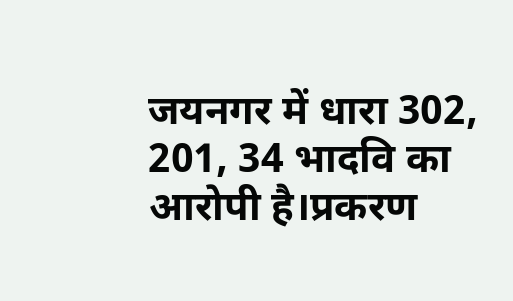जयनगर में धारा 302, 201, 34 भादवि का आरोपी है।प्रकरण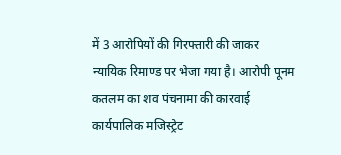में 3 आरोपियों की गिरफ्तारी की जाकर न्यायिक रिमाण्ड पर भेजा गया है। आरोपी पूनम कतलम का शव पंचनामा की कारवाई कार्यपालिक मजिस्ट्रेट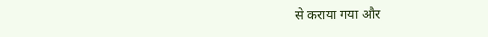से कराया गया और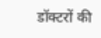डॉक्टरों की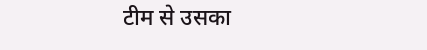टीम से उसका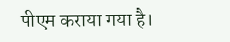पीएम कराया गया है।